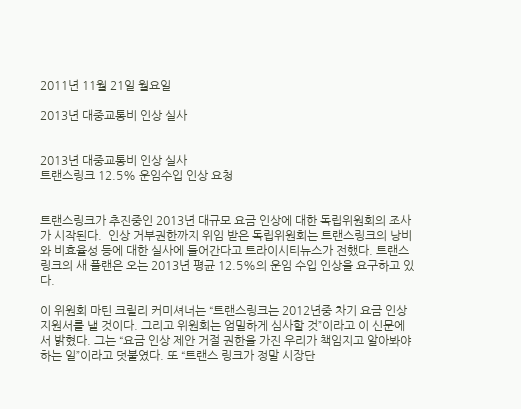2011년 11월 21일 월요일

2013년 대중교통비 인상 실사


2013년 대중교통비 인상 실사
트랜스링크 12.5% 운임수입 인상 요청


트랜스링크가 추진중인 2013년 대규모 요금 인상에 대한 독립위원회의 조사가 시작된다.  인상 거부권한까지 위임 받은 독립위원회는 트랜스링크의 낭비와 비효율성 등에 대한 실사에 들어간다고 트라이시티뉴스가 전했다. 트랜스링크의 새 플랜은 오는 2013년 평균 12.5%의 운임 수입 인상을 요구하고 있다.

이 위원회 마틴 크릴리 커미셔너는 “트랜스링크는 2012년중 차기 요금 인상 지원서를 낼 것이다. 그리고 위원회는 엄밀하게 심사할 것”이라고 이 신문에서 밝혔다. 그는 “요금 인상 제안 거절 권한을 가진 우리가 책임지고 알아봐야 하는 일”이라고 덧붙였다. 또 “트랜스 링크가 정말 시장단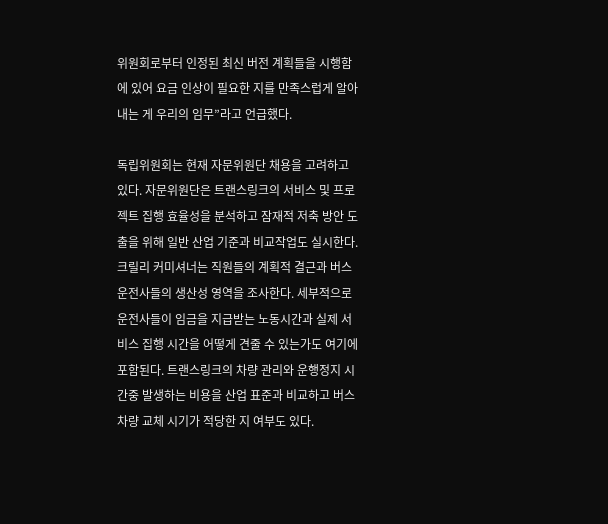위원회로부터 인정된 최신 버전 계획들을 시행함에 있어 요금 인상이 필요한 지를 만족스럽게 알아내는 게 우리의 임무”라고 언급했다.

독립위원회는 현재 자문위원단 채용을 고려하고 있다. 자문위원단은 트랜스링크의 서비스 및 프로젝트 집행 효율성을 분석하고 잠재적 저축 방안 도출을 위해 일반 산업 기준과 비교작업도 실시한다. 크릴리 커미셔너는 직원들의 계획적 결근과 버스 운전사들의 생산성 영역을 조사한다. 세부적으로 운전사들이 임금을 지급받는 노동시간과 실제 서비스 집행 시간을 어떻게 견줄 수 있는가도 여기에 포함된다. 트랜스링크의 차량 관리와 운행정지 시간중 발생하는 비용을 산업 표준과 비교하고 버스 차량 교체 시기가 적당한 지 여부도 있다.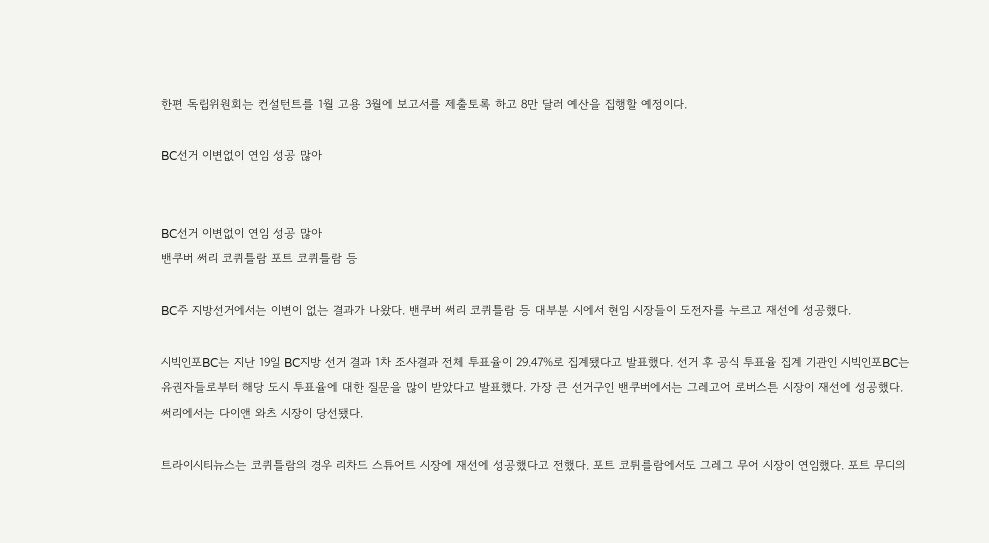한편 독립위원회는 컨설턴트를 1월 고용 3월에 보고서를 제출토록 하고 8만 달러 예산을 집행할 예정이다.

BC선거 이변없이 연임 성공 많아


BC선거 이변없이 연임 성공 많아
밴쿠버 써리 코퀴틀람 포트 코퀴틀람 등

BC주 지방선거에서는 이변이 없는 결과가 나왔다. 밴쿠버 써리 코퀴틀람 등 대부분 시에서 현임 시장들이 도전자를 누르고 재선에 성공했다.

시빅인포BC는 지난 19일 BC지방 선거 결과 1차 조사결과 전체 투표율이 29.47%로 집계됐다고 발표했다. 선거 후 공식 투표율 집계 기관인 시빅인포BC는 유권자들로부터 해당 도시 투표율에 대한 질문을 많이 받았다고 발표했다. 가장 큰 선거구인 밴쿠버에서는 그레고어 로버스튼 시장이 재선에 성공했다. 써리에서는 다이앤 와츠 시장이 당선됐다.

트라이시티뉴스는 코퀴틀람의 경우 리차드 스튜어트 시장에 재선에 성공했다고 전했다. 포트 코튀를람에서도 그레그 무어 시장이 연임했다. 포트 무디의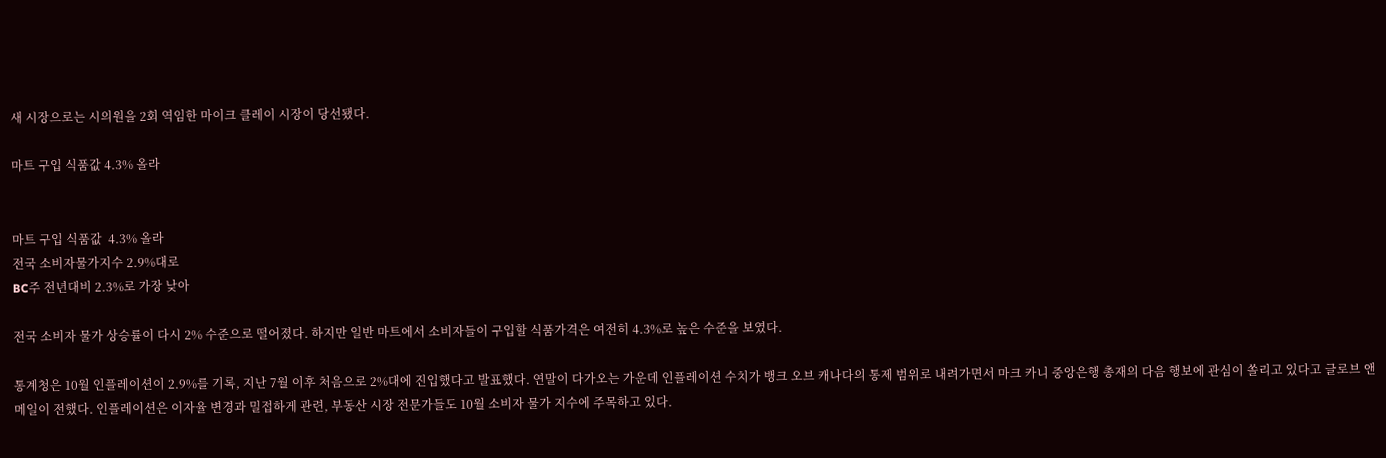새 시장으로는 시의원을 2회 역임한 마이크 클레이 시장이 당선됐다.

마트 구입 식품값 4.3% 올라


마트 구입 식품값  4.3% 올라
전국 소비자물가지수 2.9%대로
BC주 전년대비 2.3%로 가장 낮아

전국 소비자 물가 상승률이 다시 2% 수준으로 떨어졌다. 하지만 일반 마트에서 소비자들이 구입할 식품가격은 여전히 4.3%로 높은 수준을 보였다.

통계청은 10월 인플레이션이 2.9%를 기록, 지난 7월 이후 처음으로 2%대에 진입했다고 발표했다. 연말이 다가오는 가운데 인플레이션 수치가 뱅크 오브 캐나다의 통제 범위로 내려가면서 마크 카니 중앙은행 총재의 다음 행보에 관심이 쏠리고 있다고 글로브 앤 메일이 전했다. 인플레이션은 이자율 변경과 밀접하게 관련, 부동산 시장 전문가들도 10월 소비자 물가 지수에 주목하고 있다.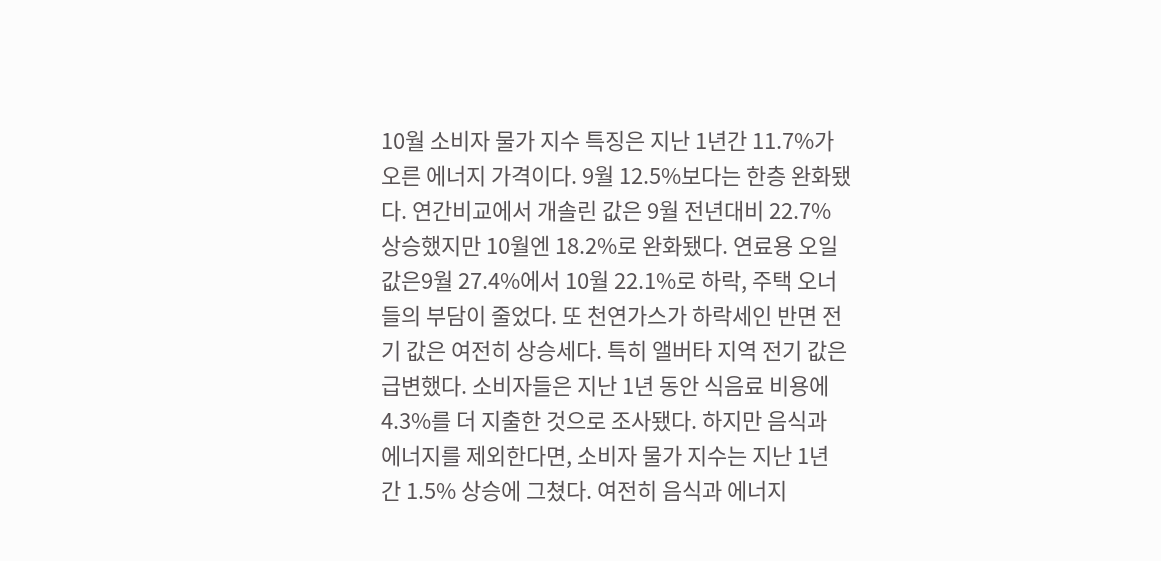10월 소비자 물가 지수 특징은 지난 1년간 11.7%가 오른 에너지 가격이다. 9월 12.5%보다는 한층 완화됐다. 연간비교에서 개솔린 값은 9월 전년대비 22.7% 상승했지만 10월엔 18.2%로 완화됐다. 연료용 오일 값은9월 27.4%에서 10월 22.1%로 하락, 주택 오너들의 부담이 줄었다. 또 천연가스가 하락세인 반면 전기 값은 여전히 상승세다. 특히 앨버타 지역 전기 값은 급변했다. 소비자들은 지난 1년 동안 식음료 비용에 4.3%를 더 지출한 것으로 조사됐다. 하지만 음식과 에너지를 제외한다면, 소비자 물가 지수는 지난 1년 간 1.5% 상승에 그쳤다. 여전히 음식과 에너지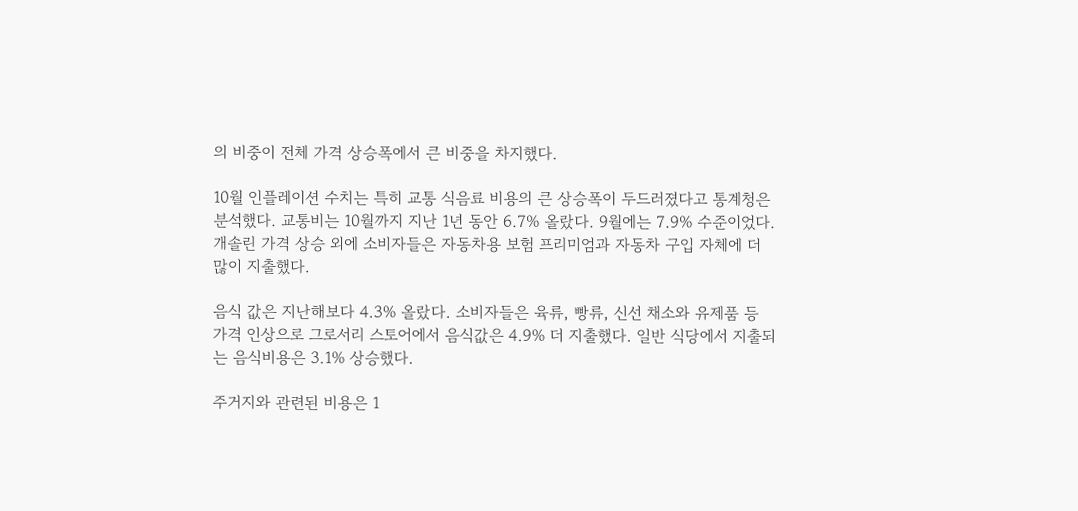의 비중이 전체 가격 상승폭에서 큰 비중을 차지했다.

10월 인플레이션 수치는 특히 교통 식음료 비용의 큰 상승폭이 두드러졌다고 통계청은 분석했다. 교통비는 10월까지 지난 1년 동안 6.7% 올랐다. 9월에는 7.9% 수준이었다. 개솔린 가격 상승 외에 소비자들은 자동차용 보험 프리미엄과 자동차 구입 자체에 더 많이 지출했다.

음식 값은 지난해보다 4.3% 올랐다. 소비자들은 육류, 빵류, 신선 채소와 유제품 등 가격 인상으로 그로서리 스토어에서 음식값은 4.9% 더 지출했다. 일반 식당에서 지출되는 음식비용은 3.1% 상승했다.

주거지와 관련된 비용은 1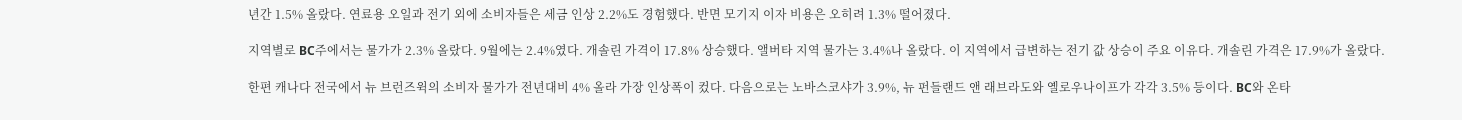년간 1.5% 올랐다. 연료용 오일과 전기 외에 소비자들은 세금 인상 2.2%도 경험했다. 반면 모기지 이자 비용은 오히려 1.3% 떨어졌다.

지역별로 BC주에서는 물가가 2.3% 올랐다. 9월에는 2.4%였다. 개솔린 가격이 17.8% 상승했다. 앨버타 지역 물가는 3.4%나 올랐다. 이 지역에서 급변하는 전기 값 상승이 주요 이유다. 개솔린 가격은 17.9%가 올랐다.

한편 캐나다 전국에서 뉴 브런즈윅의 소비자 물가가 전년대비 4% 올라 가장 인상폭이 컸다. 다음으로는 노바스코샤가 3.9%, 뉴 펀들랜드 앤 래브라도와 옐로우나이프가 각각 3.5% 등이다. BC와 온타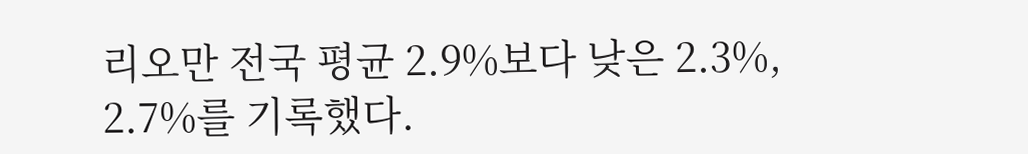리오만 전국 평균 2.9%보다 낮은 2.3%, 2.7%를 기록했다.